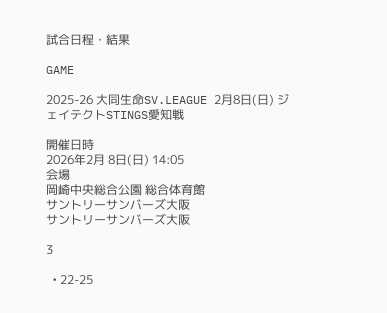試合日程・結果

GAME

2025-26 大同生命SV.LEAGUE 2月8日(日) ジェイテクトSTINGS愛知戦

開催日時
2026年2月 8日(日) 14:05
会場
岡崎中央総合公園 総合体育館
サントリーサンバーズ大阪
サントリーサンバーズ大阪

3

  • 22-25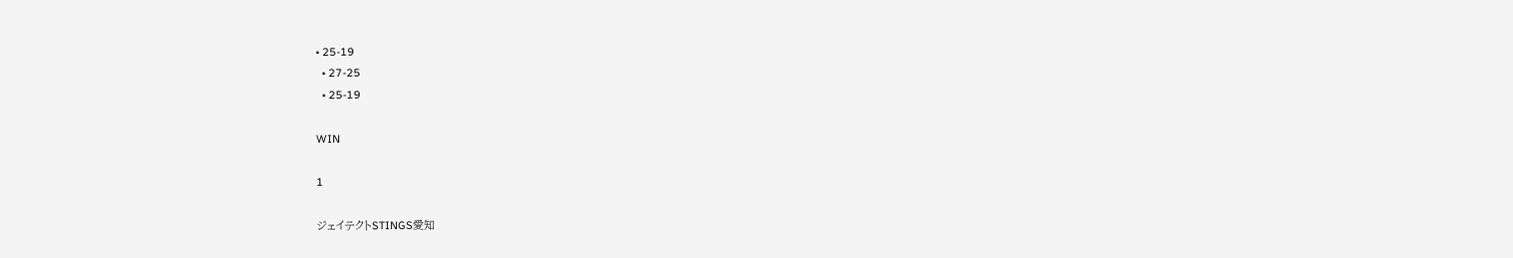• 25-19
  • 27-25
  • 25-19

WIN

1

ジェイテクトSTINGS愛知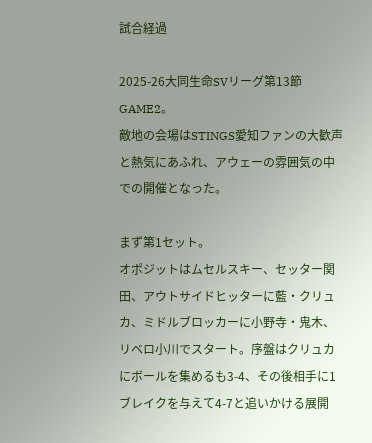試合経過

2025-26大同生命SVリーグ第13節GAME2。
敵地の会場はSTINGS愛知ファンの大歓声と熱気にあふれ、アウェーの雰囲気の中での開催となった。

まず第1セット。
オポジットはムセルスキー、セッター関田、アウトサイドヒッターに藍・クリュカ、ミドルブロッカーに小野寺・鬼木、リベロ小川でスタート。序盤はクリュカにボールを集めるも3-4、その後相手に1ブレイクを与えて4-7と追いかける展開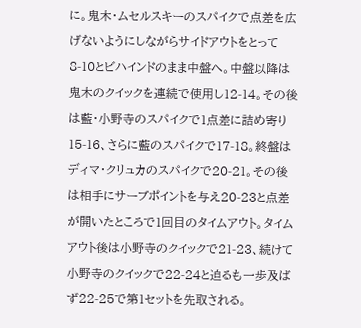に。鬼木・ムセルスキーのスパイクで点差を広げないようにしながらサイドアウトをとって8-10とビハインドのまま中盤へ。中盤以降は鬼木のクイックを連続で使用し12-14。その後は藍・小野寺のスパイクで1点差に詰め寄り15-16、さらに藍のスパイクで17-18。終盤はディマ・クリュカのスパイクで20-21。その後は相手にサーブポイントを与え20-23と点差が開いたところで1回目のタイムアウト。タイムアウト後は小野寺のクイックで21-23、続けて小野寺のクイックで22-24と迫るも一歩及ばず22-25で第1セットを先取される。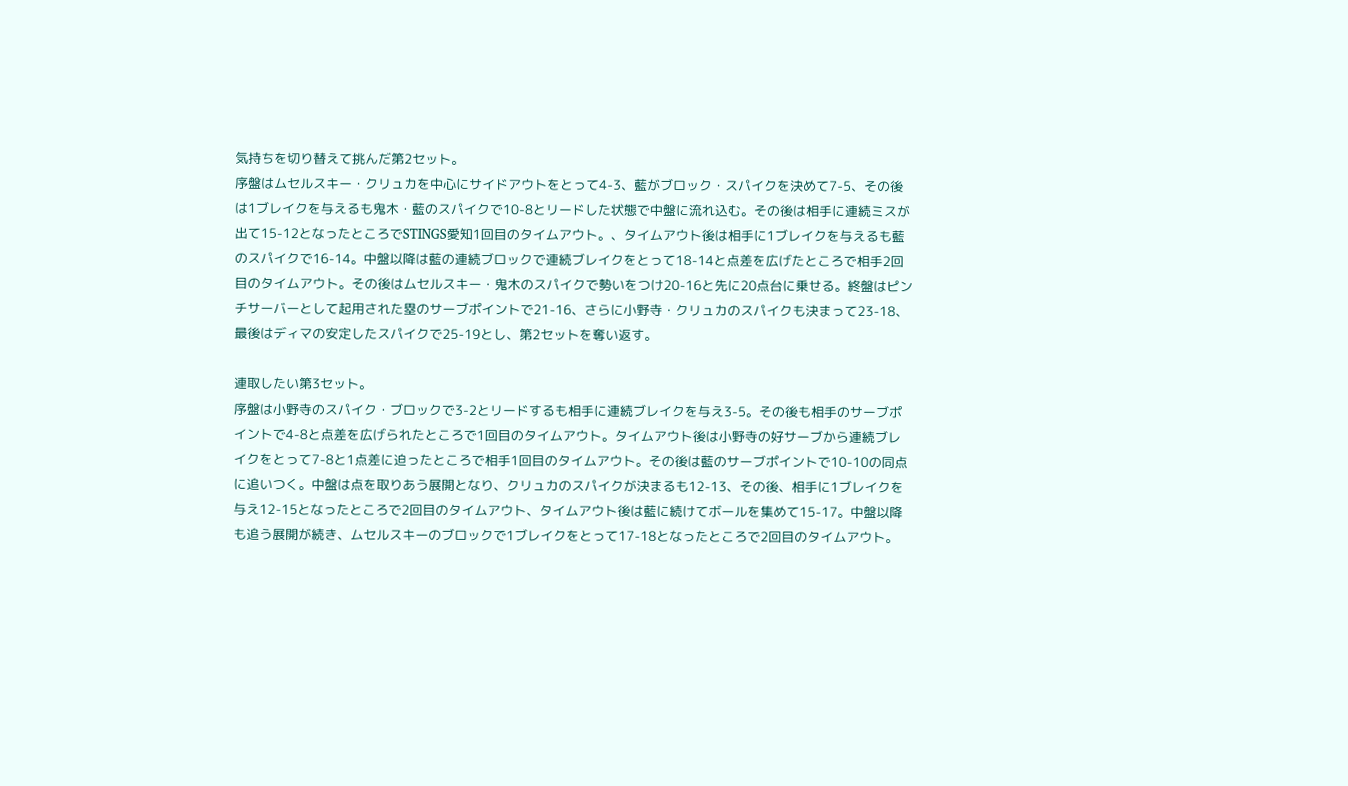気持ちを切り替えて挑んだ第2セット。
序盤はムセルスキー・クリュカを中心にサイドアウトをとって4-3、藍がブロック・スパイクを決めて7-5、その後は1ブレイクを与えるも鬼木・藍のスパイクで10-8とリードした状態で中盤に流れ込む。その後は相手に連続ミスが出て15-12となったところでSTINGS愛知1回目のタイムアウト。、タイムアウト後は相手に1ブレイクを与えるも藍のスパイクで16-14。中盤以降は藍の連続ブロックで連続ブレイクをとって18-14と点差を広げたところで相手2回目のタイムアウト。その後はムセルスキー・鬼木のスパイクで勢いをつけ20-16と先に20点台に乗せる。終盤はピンチサーバーとして起用された塁のサーブポイントで21-16、さらに小野寺・クリュカのスパイクも決まって23-18、最後はディマの安定したスパイクで25-19とし、第2セットを奪い返す。

連取したい第3セット。
序盤は小野寺のスパイク・ブロックで3-2とリードするも相手に連続ブレイクを与え3-5。その後も相手のサーブポイントで4-8と点差を広げられたところで1回目のタイムアウト。タイムアウト後は小野寺の好サーブから連続ブレイクをとって7-8と1点差に迫ったところで相手1回目のタイムアウト。その後は藍のサーブポイントで10-10の同点に追いつく。中盤は点を取りあう展開となり、クリュカのスパイクが決まるも12-13、その後、相手に1ブレイクを与え12-15となったところで2回目のタイムアウト、タイムアウト後は藍に続けてボールを集めて15-17。中盤以降も追う展開が続き、ムセルスキーのブロックで1ブレイクをとって17-18となったところで2回目のタイムアウト。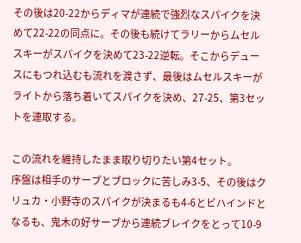その後は20-22からディマが連続で強烈なスパイクを決めて22-22の同点に。その後も続けてラリーからムセルスキーがスパイクを決めて23-22逆転。そこからデュースにもつれ込むも流れを渡さず、最後はムセルスキーがライトから落ち着いてスパイクを決め、27-25、第3セットを連取する。

この流れを維持したまま取り切りたい第4セット。
序盤は相手のサーブとブロックに苦しみ3-5、その後はクリュカ・小野寺のスパイクが決まるも4-6とビハインドとなるも、鬼木の好サーブから連続ブレイクをとって10-9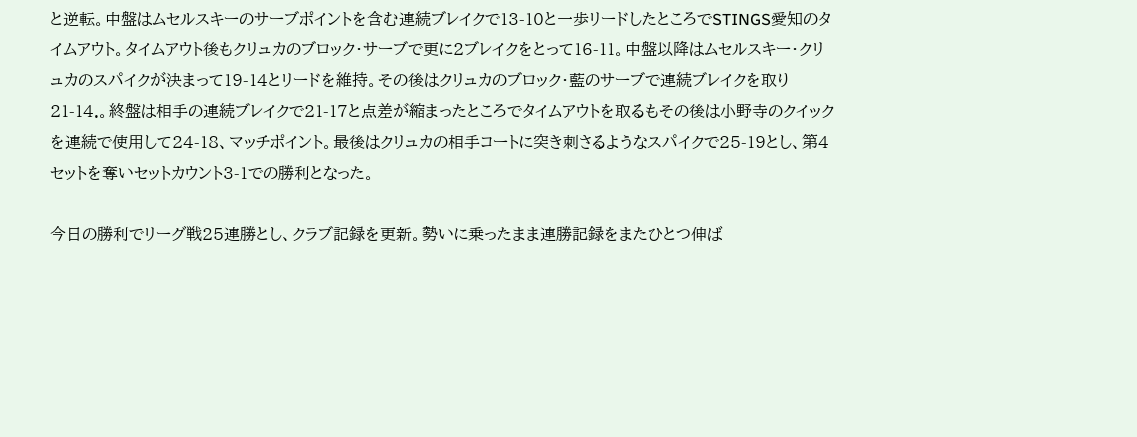と逆転。中盤はムセルスキーのサーブポイントを含む連続ブレイクで13-10と一歩リードしたところでSTINGS愛知のタイムアウト。タイムアウト後もクリュカのブロック・サーブで更に2ブレイクをとって16-11。中盤以降はムセルスキー・クリュカのスパイクが決まって19-14とリードを維持。その後はクリュカのブロック・藍のサーブで連続ブレイクを取り21-14.。終盤は相手の連続ブレイクで21-17と点差が縮まったところでタイムアウトを取るもその後は小野寺のクイックを連続で使用して24-18、マッチポイント。最後はクリュカの相手コートに突き刺さるようなスパイクで25-19とし、第4セットを奪いセットカウント3-1での勝利となった。

今日の勝利でリーグ戦25連勝とし、クラブ記録を更新。勢いに乗ったまま連勝記録をまたひとつ伸ば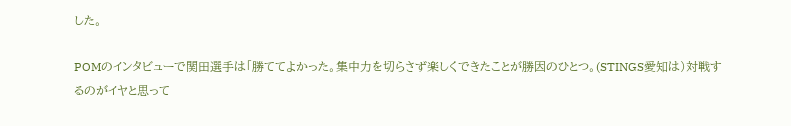した。

POMのインタビューで関田選手は「勝ててよかった。集中力を切らさず楽しくできたことが勝因のひとつ。(STINGS愛知は)対戦するのがイヤと思って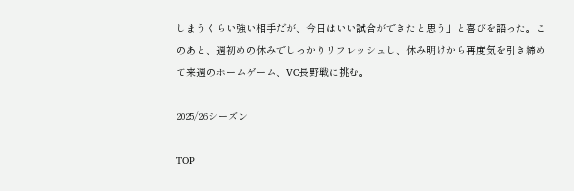しまうくらい強い相手だが、今日はいい試合ができたと思う」と喜びを語った。このあと、週初めの休みでしっかりリフレッシュし、休み明けから再度気を引き締めて来週のホームゲーム、VC長野戦に挑む。

2025/26シーズン

TOP